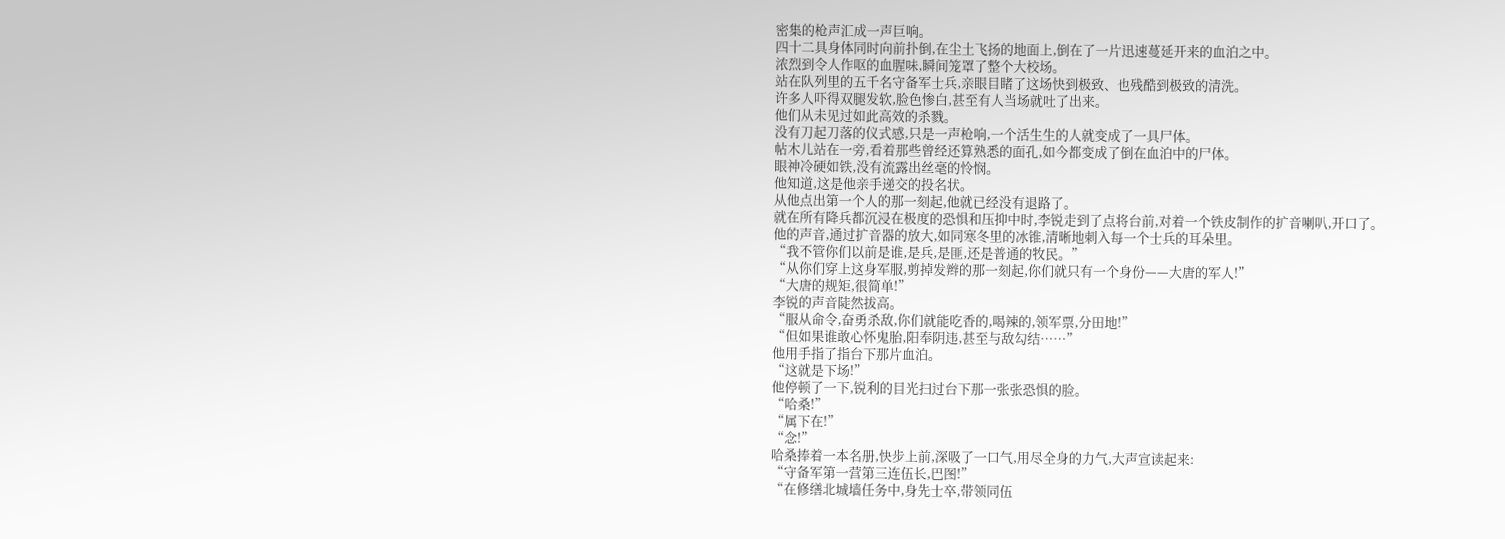密集的枪声汇成一声巨响。
四十二具身体同时向前扑倒,在尘土飞扬的地面上,倒在了一片迅速蔓延开来的血泊之中。
浓烈到令人作呕的血腥味,瞬间笼罩了整个大校场。
站在队列里的五千名守备军士兵,亲眼目睹了这场快到极致、也残酷到极致的清洗。
许多人吓得双腿发软,脸色惨白,甚至有人当场就吐了出来。
他们从未见过如此高效的杀戮。
没有刀起刀落的仪式感,只是一声枪响,一个活生生的人就变成了一具尸体。
帖木儿站在一旁,看着那些曾经还算熟悉的面孔,如今都变成了倒在血泊中的尸体。
眼神冷硬如铁,没有流露出丝毫的怜悯。
他知道,这是他亲手递交的投名状。
从他点出第一个人的那一刻起,他就已经没有退路了。
就在所有降兵都沉浸在极度的恐惧和压抑中时,李锐走到了点将台前,对着一个铁皮制作的扩音喇叭,开口了。
他的声音,通过扩音器的放大,如同寒冬里的冰锥,清晰地刺入每一个士兵的耳朵里。
“我不管你们以前是谁,是兵,是匪,还是普通的牧民。”
“从你们穿上这身军服,剪掉发辫的那一刻起,你们就只有一个身份——大唐的军人!”
“大唐的规矩,很简单!”
李锐的声音陡然拔高。
“服从命令,奋勇杀敌,你们就能吃香的,喝辣的,领军票,分田地!”
“但如果谁敢心怀鬼胎,阳奉阴违,甚至与敌勾结……”
他用手指了指台下那片血泊。
“这就是下场!”
他停顿了一下,锐利的目光扫过台下那一张张恐惧的脸。
“哈桑!”
“属下在!”
“念!”
哈桑捧着一本名册,快步上前,深吸了一口气,用尽全身的力气,大声宣读起来:
“守备军第一营第三连伍长,巴图!”
“在修缮北城墙任务中,身先士卒,带领同伍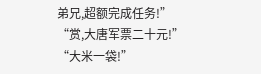弟兄,超额完成任务!”
“赏,大唐军票二十元!”
“大米一袋!”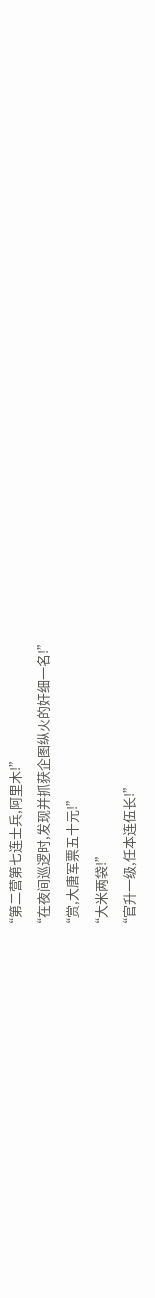“第二营第七连士兵,阿里木!”
“在夜间巡逻时,发现并抓获企图纵火的奸细一名!”
“赏,大唐军票五十元!”
“大米两袋!”
“官升一级,任本连伍长!”